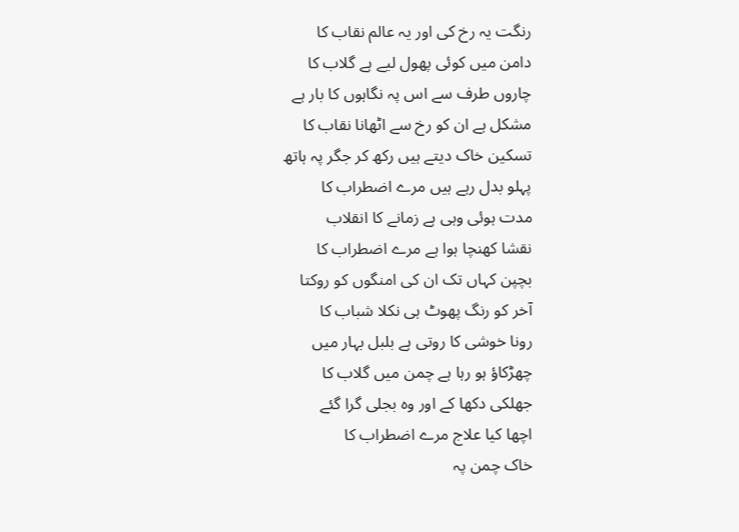رنگت یہ رخ کی اور یہ عالم نقاب کا
دامن میں کوئی پھول لیے ہے گلاب کا
چاروں طرف سے اس پہ نگاہوں کا بار ہے
مشکل ہے ان کو رخ سے اٹھانا نقاب کا
تسکین خاک دیتے ہیں رکھ کر جگر پہ ہاتھ
پہلو بدل رہے ہیں مرے اضطراب کا
مدت ہوئی وہی ہے زمانے کا انقلاب
نقشا کھنچا ہوا ہے مرے اضطراب کا
بچپن کہاں تک ان کی امنگوں کو روکتا
آخر کو رنگ پھوٹ ہی نکلا شباب کا
رونا خوشی کا روتی ہے بلبل بہار میں
چھڑکاؤ ہو رہا ہے چمن میں گلاب کا
جھلکی دکھا کے اور وہ بجلی گرا گئے
اچھا کیا علاج مرے اضطراب کا
خاک چمن پہ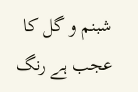شبنم و گل کا عجب ہے رنگ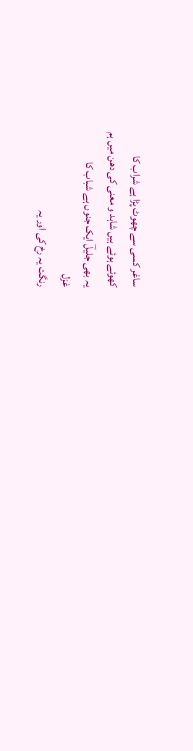ساغر کسی سے چھوٹ پڑا ہے شراب کا
کھوئے ہوئے ہیں شاہد و معنی کی دھن میں ہم
یہ بھی جلیلؔ ایک جنوں ہے شباب کا
غزل
رنگت یہ رخ کی اور یہ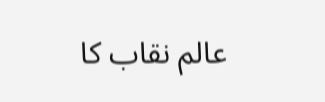عالم نقاب کا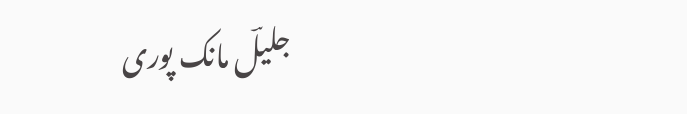جلیلؔ مانک پوری